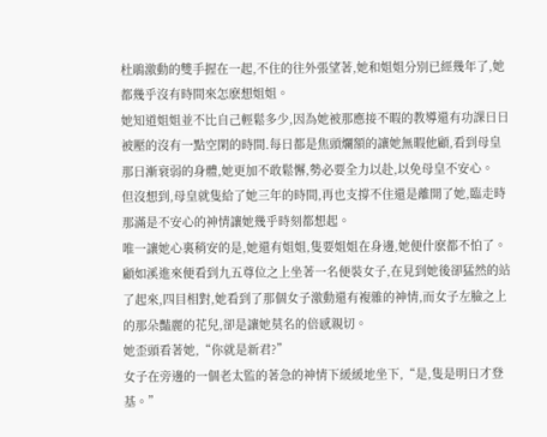杜鵑激動的雙手握在一起,不住的往外張望著,她和姐姐分別已經幾年了,她都幾乎沒有時間來怎麽想姐姐。
她知道姐姐並不比自己輕鬆多少,因為她被那應接不暇的教導還有功課日日被壓的沒有一點空閑的時間.每日都是焦頭爛額的讓她無暇他顧,看到母皇那日漸衰弱的身體,她更加不敢鬆懈,勢必要全力以赴,以免母皇不安心。
但沒想到,母皇就隻給了她三年的時間,再也支撐不住還是離開了她,臨走時那滿是不安心的神情讓她幾乎時刻都想起。
唯一讓她心裏稍安的是,她還有姐姐,隻要姐姐在身邊,她便什麽都不怕了。
顧如溪進來便看到九五尊位之上坐著一名便裝女子,在見到她後卻猛然的站了起來,四目相對,她看到了那個女子激動還有複雜的神情,而女子左臉之上的那朵豔麗的花兒,卻是讓她莫名的倍感親切。
她歪頭看著她,“你就是新君?”
女子在旁邊的一個老太監的著急的神情下緩緩地坐下,“是,隻是明日才登基。”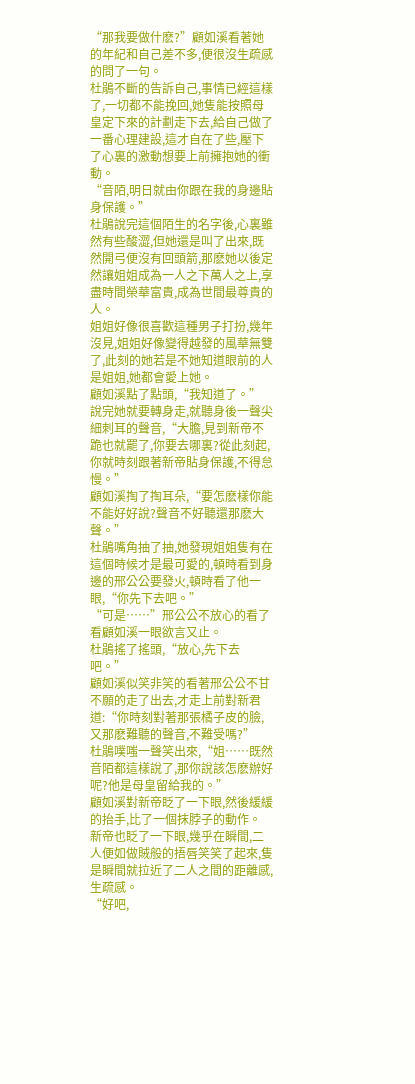“那我要做什麽?”顧如溪看著她的年紀和自己差不多,便很沒生疏感的問了一句。
杜鵑不斷的告訴自己,事情已經這樣了,一切都不能挽回,她隻能按照母皇定下來的計劃走下去,給自己做了一番心理建設,這才自在了些,壓下了心裏的激動想要上前擁抱她的衝動。
“音陌,明日就由你跟在我的身邊貼身保護。”
杜鵑說完這個陌生的名字後,心裏雖然有些酸澀,但她還是叫了出來,既然開弓便沒有回頭箭,那麽她以後定然讓姐姐成為一人之下萬人之上,享盡時間榮華富貴,成為世間最尊貴的人。
姐姐好像很喜歡這種男子打扮,幾年沒見,姐姐好像變得越發的風華無雙了,此刻的她若是不她知道眼前的人是姐姐,她都會愛上她。
顧如溪點了點頭,“我知道了。”
說完她就要轉身走,就聽身後一聲尖細刺耳的聲音,“大膽,見到新帝不跪也就罷了,你要去哪裏?從此刻起,你就時刻跟著新帝貼身保護,不得怠慢。”
顧如溪掏了掏耳朵,“要怎麽樣你能不能好好說?聲音不好聽還那麽大聲。”
杜鵑嘴角抽了抽,她發現姐姐隻有在這個時候才是最可愛的,頓時看到身邊的邢公公要發火,頓時看了他一眼,“你先下去吧。”
“可是……”邢公公不放心的看了看顧如溪一眼欲言又止。
杜鵑搖了搖頭,“放心,先下去吧。”
顧如溪似笑非笑的看著邢公公不甘不願的走了出去,才走上前對新君道:“你時刻對著那張橘子皮的臉,又那麽難聽的聲音,不難受嗎?”
杜鵑噗嗤一聲笑出來,“姐……既然音陌都這樣說了,那你說該怎麽辦好呢?他是母皇留給我的。”
顧如溪對新帝眨了一下眼,然後緩緩的抬手,比了一個抹脖子的動作。
新帝也眨了一下眼,幾乎在瞬間,二人便如做賊般的捂唇笑笑了起來,隻是瞬間就拉近了二人之間的距離感,生疏感。
“好吧,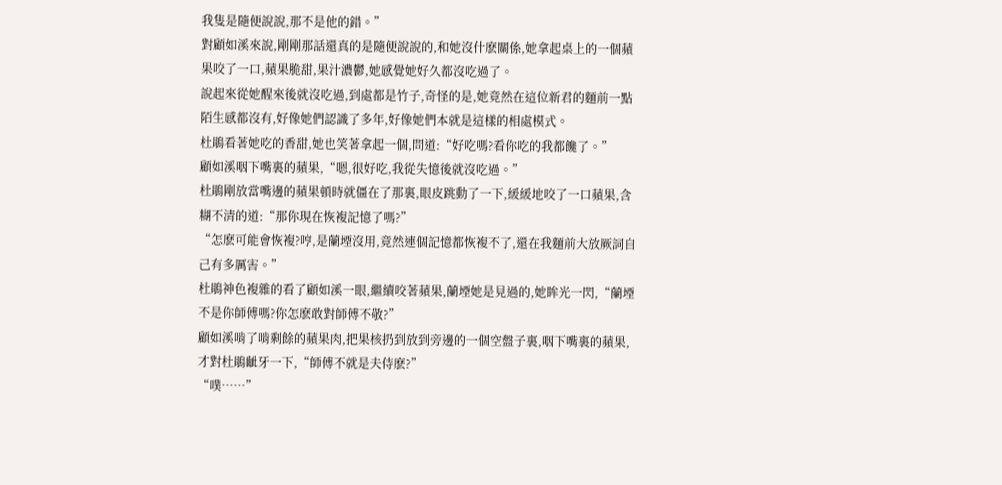我隻是隨便說說,那不是他的錯。”
對顧如溪來說,剛剛那話還真的是隨便說說的,和她沒什麽關係,她拿起桌上的一個蘋果咬了一口,蘋果脆甜,果汁濃鬱,她感覺她好久都沒吃過了。
說起來從她醒來後就沒吃過,到處都是竹子,奇怪的是,她竟然在這位新君的麵前一點陌生感都沒有,好像她們認識了多年,好像她們本就是這樣的相處模式。
杜鵑看著她吃的香甜,她也笑著拿起一個,問道:“好吃嗎?看你吃的我都饞了。”
顧如溪咽下嘴裏的蘋果,“嗯,很好吃,我從失憶後就沒吃過。”
杜鵑剛放當嘴邊的蘋果頓時就僵在了那裏,眼皮跳動了一下,緩緩地咬了一口蘋果,含糊不清的道:“那你現在恢複記憶了嗎?”
“怎麽可能會恢複?哼,是蘭堙沒用,竟然連個記憶都恢複不了,還在我麵前大放厥詞自己有多厲害。”
杜鵑神色複雜的看了顧如溪一眼,繼續咬著蘋果,蘭堙她是見過的,她眸光一閃,“蘭堙不是你師傅嗎?你怎麽敢對師傅不敬?”
顧如溪啃了啃剩餘的蘋果肉,把果核扔到放到旁邊的一個空盤子裏,咽下嘴裏的蘋果,才對杜鵑齜牙一下,“師傅不就是夫侍麽?”
“噗……”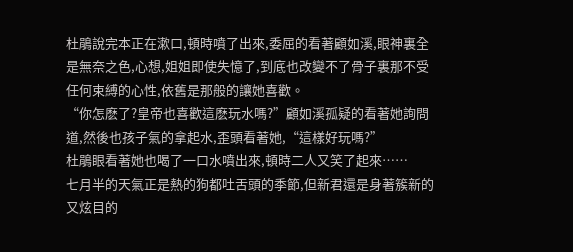杜鵑說完本正在漱口,頓時噴了出來,委屈的看著顧如溪,眼神裏全是無奈之色,心想,姐姐即使失憶了,到底也改變不了骨子裏那不受任何束縛的心性,依舊是那般的讓她喜歡。
“你怎麽了?皇帝也喜歡這麽玩水嗎?”顧如溪孤疑的看著她詢問道,然後也孩子氣的拿起水,歪頭看著她,“這樣好玩嗎?”
杜鵑眼看著她也喝了一口水噴出來,頓時二人又笑了起來……
七月半的天氣正是熱的狗都吐舌頭的季節,但新君還是身著簇新的又炫目的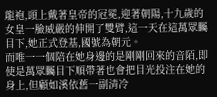龍袍,頭上戴著皇帝的冠冕,迎著朝陽,十九歲的女皇一臉威嚴的伸開了雙臂,這一天在這萬眾矚目下,她正式登基,國號為朝元。
而唯一一個陪在她身邊的是剛剛回來的音陌,即使是萬眾矚目下順帶著也會把目光投注在她的身上,但顧如溪依舊一副清冷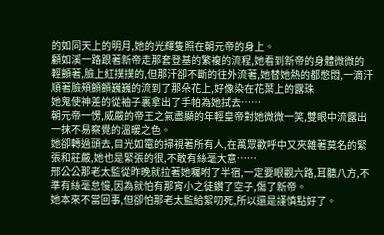的如同天上的明月,她的光輝隻照在朝元帝的身上。
顧如溪一路跟著新帝走那套登基的繁複的流程,她看到新帝的身體微微的輕顫著,臉上紅撲撲的,但那汗卻不斷的往外流著,她替她熱的都憋悶,一滴汗順著臉頰顫顫巍巍的流到了那朵花上,好像染在花葉上的露珠
她鬼使神差的從袖子裏拿出了手帕為她拭去……
朝元帝一愣,威嚴的帝王之氣盡顯的年輕皇帝對她微微一笑,雙眼中流露出一抹不易察覺的溫暖之色。
她卻轉過頭去,目光如電的掃視著所有人,在萬眾歡呼中又夾雜著莫名的緊張和莊嚴,她也是緊張的很,不敢有絲毫大意……
邢公公那老太監從昨晚就拉著她囑咐了半宿,一定要眼觀六路,耳聽八方,不準有絲毫怠慢,因為就怕有那宵小之徒鑽了空子,傷了新帝。
她本來不當回事,但卻怕那老太監給絮叨死,所以還是謹慎點好了。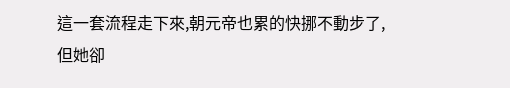這一套流程走下來,朝元帝也累的快挪不動步了,但她卻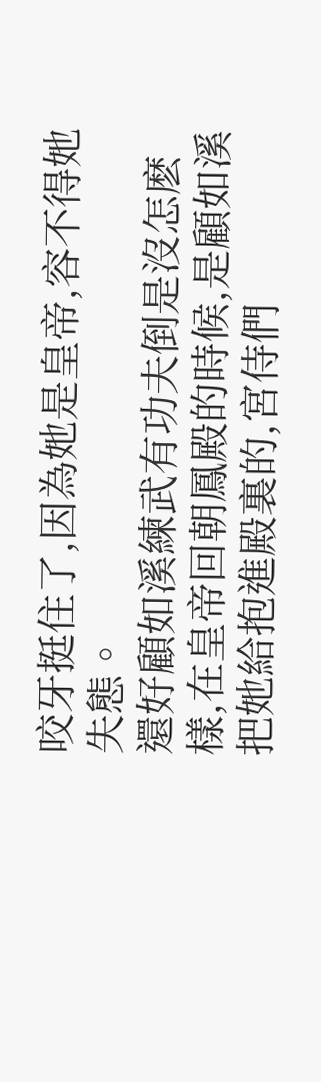咬牙挺住了,因為她是皇帝,容不得她失態。
還好顧如溪練武有功夫倒是沒怎麽樣,在皇帝回朝鳳殿的時候,是顧如溪把她給抱進殿裏的,宮侍們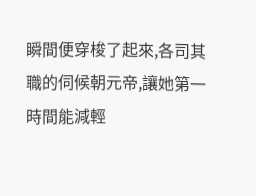瞬間便穿梭了起來,各司其職的伺候朝元帝,讓她第一時間能減輕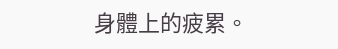身體上的疲累。